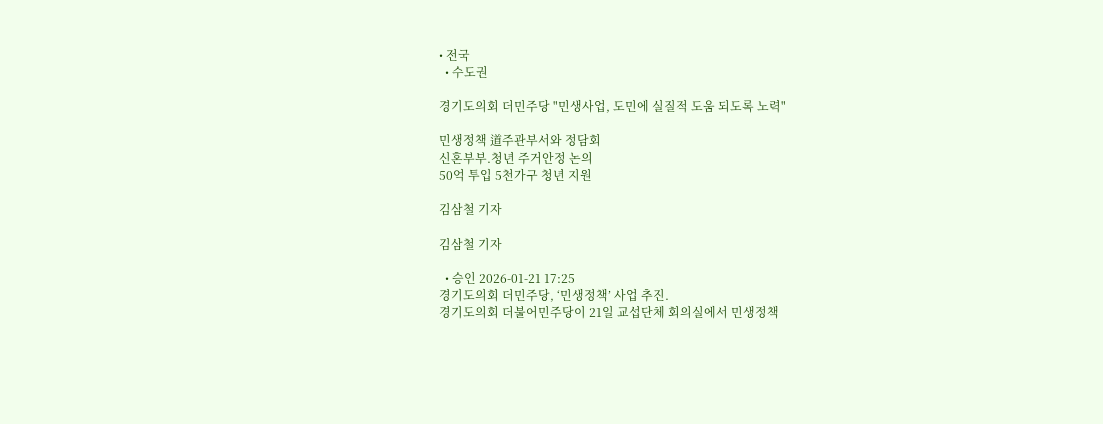• 전국
  • 수도권

경기도의회 더민주당 "민생사업, 도민에 실질적 도움 되도록 노력"

민생정책 道주관부서와 정담회
신혼부부.청년 주거안정 논의
50억 투입 5천가구 청년 지원

김삼철 기자

김삼철 기자

  • 승인 2026-01-21 17:25
경기도의회 더민주당, ‘민생정책’ 사업 추진.
경기도의회 더불어민주당이 21일 교섭단체 회의실에서 민생정책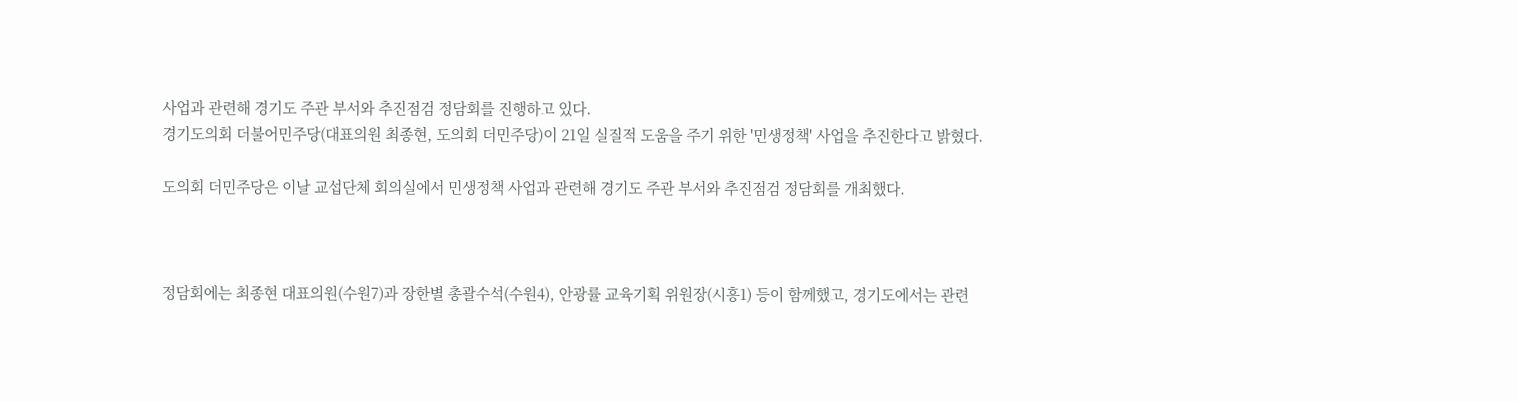사업과 관련해 경기도 주관 부서와 추진점검 정담회를 진행하고 있다.
경기도의회 더불어민주당(대표의원 최종현, 도의회 더민주당)이 21일 실질적 도움을 주기 위한 '민생정책' 사업을 추진한다고 밝혔다.

도의회 더민주당은 이날 교섭단체 회의실에서 민생정책 사업과 관련해 경기도 주관 부서와 추진점검 정담회를 개최했다.



정담회에는 최종현 대표의원(수원7)과 장한별 총괄수석(수원4), 안광률 교육기획 위원장(시흥1) 등이 함께했고, 경기도에서는 관련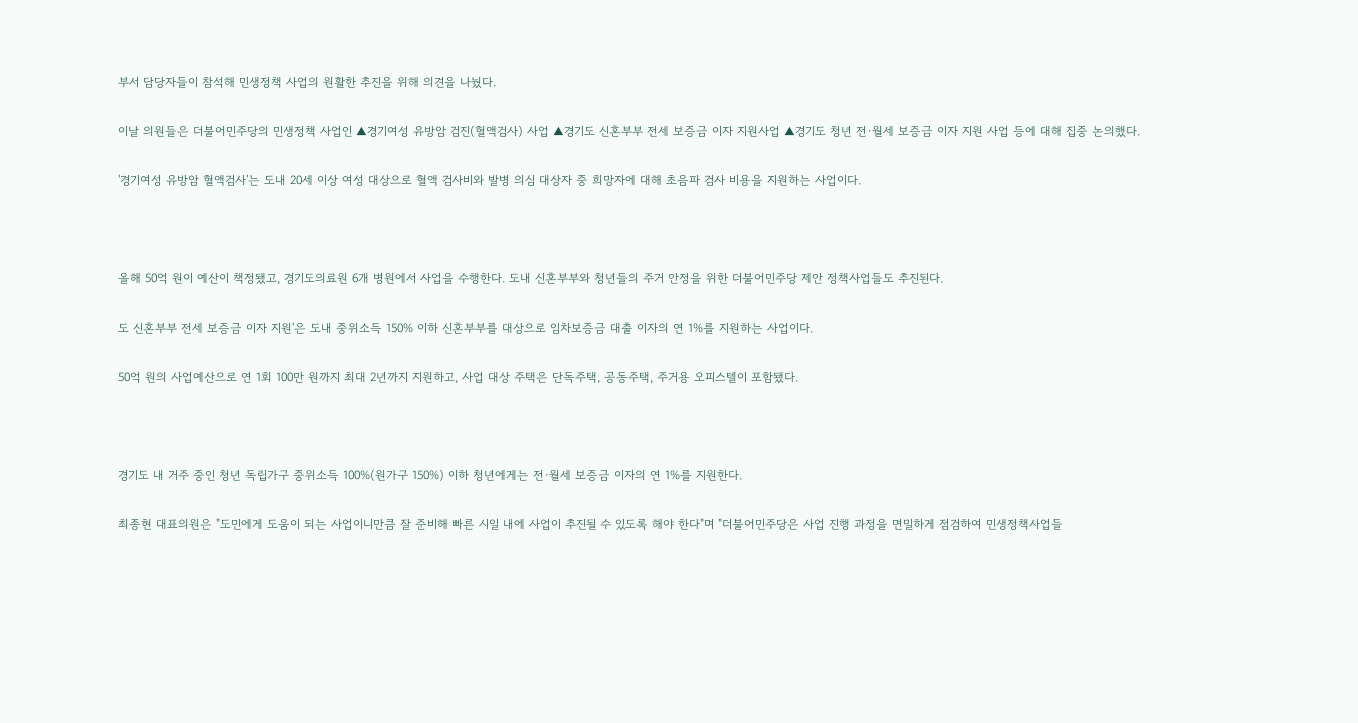부서 담당자들이 참석해 민생정책 사업의 원활한 추진을 위해 의견을 나눴다.

이날 의원들은 더불어민주당의 민생정책 사업인 ▲경기여성 유방암 검진(혈액검사) 사업 ▲경기도 신혼부부 전세 보증금 이자 지원사업 ▲경기도 청년 전·월세 보증금 이자 지원 사업 등에 대해 집중 논의했다.

'경기여성 유방암 혈액검사'는 도내 20세 이상 여성 대상으로 혈액 검사비와 발병 의심 대상자 중 희망자에 대해 초음파 검사 비용을 지원하는 사업이다.



올해 50억 원이 예산이 책정됐고, 경기도의료원 6개 병원에서 사업을 수행한다. 도내 신혼부부와 청년들의 주거 안정을 위한 더불어민주당 제안 정책사업들도 추진된다.

도 신혼부부 전세 보증금 이자 지원'은 도내 중위소득 150% 이하 신혼부부를 대상으로 임차보증금 대출 이자의 연 1%를 지원하는 사업이다.

50억 원의 사업예산으로 연 1회 100만 원까지 최대 2년까지 지원하고, 사업 대상 주택은 단독주택, 공동주택, 주거용 오피스텔이 포함됐다.



경기도 내 거주 중인 청년 독립가구 중위소득 100%(원가구 150%) 이하 청년에게는 전·월세 보증금 이자의 연 1%를 지원한다.

최종현 대표의원은 "도민에게 도움이 되는 사업이니만큼 잘 준비해 빠른 시일 내에 사업이 추진될 수 있도록 해야 한다"며 "더불어민주당은 사업 진행 과정을 면밀하게 점검하여 민생정책사업들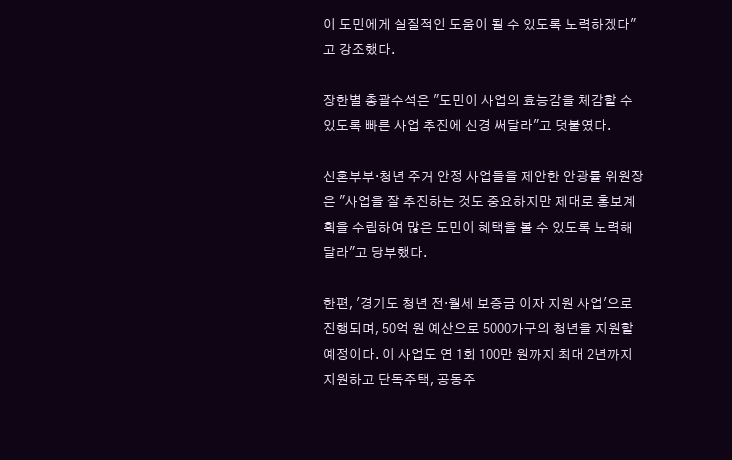이 도민에게 실질적인 도움이 될 수 있도록 노력하겠다"고 강조했다.

장한별 총괄수석은 "도민이 사업의 효능감을 체감할 수 있도록 빠른 사업 추진에 신경 써달라"고 덧붙였다.

신혼부부·청년 주거 안정 사업들을 제안한 안광률 위원장은 "사업을 잘 추진하는 것도 중요하지만 제대로 홍보계획을 수립하여 많은 도민이 혜택을 볼 수 있도록 노력해달라"고 당부했다.

한편, '경기도 청년 전·월세 보증금 이자 지원 사업'으로 진행되며, 50억 원 예산으로 5000가구의 청년을 지원할 예정이다. 이 사업도 연 1회 100만 원까지 최대 2년까지 지원하고 단독주택, 공동주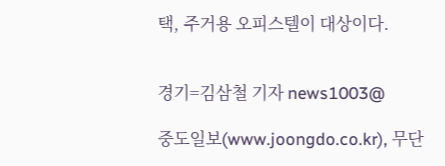택, 주거용 오피스텔이 대상이다.


경기=김삼철 기자 news1003@

중도일보(www.joongdo.co.kr), 무단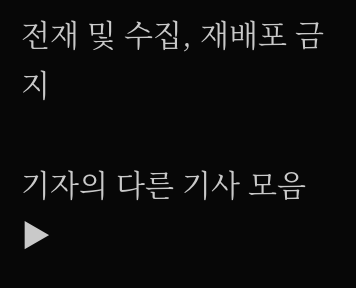전재 및 수집, 재배포 금지

기자의 다른 기사 모음 ▶